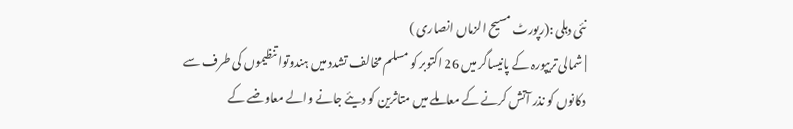نئی دہلی :(رپورٹ مسیح الزماں انصاری )
| شمالی تریپورہ کے پانیساگر میں 26 اکتوبر کو مسلم مخالف تشدد میں ہندوتوا تنظیموں کی طرف سے دکانوں کو نذر آتش کرنے کے معاملے میں متاثرین کو دیئے جانے والے معاوضے کے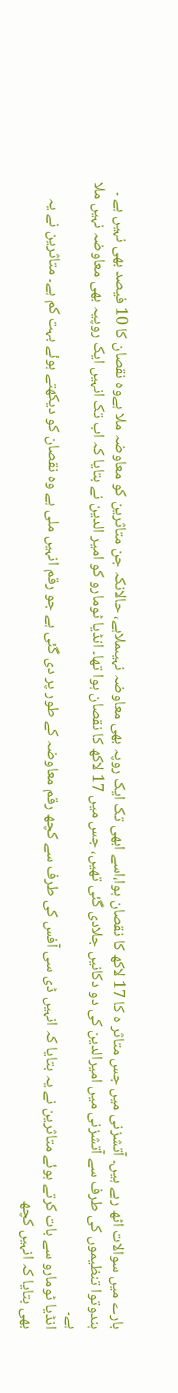بارے میں سوالات اٹھ رہے ہیں۔ آتشزنی میں جس متاثر ہ کا 17 لاکھ کا نقصان ہوا،اسے ابھی تک ایک روپہ بھی معاوضہ نہیںملاہے، حالانکہ جن متاثرین کو معاوضہ ملا ہےوہ نقصان کا 10 فیصد بھی نہیں ہے ۔
ہندوتوا تنظیموں کی طرف سے آتشزنی میں امیرالدین کی دو دکانیں جلادی گئی تھیں، جس میں 17 لاکھ کا نقصان ہوا تھا۔ انڈیا ٹومارو کو امیر الدین نے بتایا کہ اب تک انہیں ایک روپیہ بھی معاوضہ نہیں ملا ہے۔
انڈیا ٹومارو سے بات کرتے ہوئے متاثرین نے یہ بتایا کہ انہیں ڈی سی آفس کی طرف سے کچھ رقم معاوضہ کے طور پر دی گئی ہے جو رقم انہیں ملی ہے وہ نقصان کو دیکھتے ہوئے بہت کم ہے۔ متاثرین نے یہ بھی بتایا کہ انہیں کچھ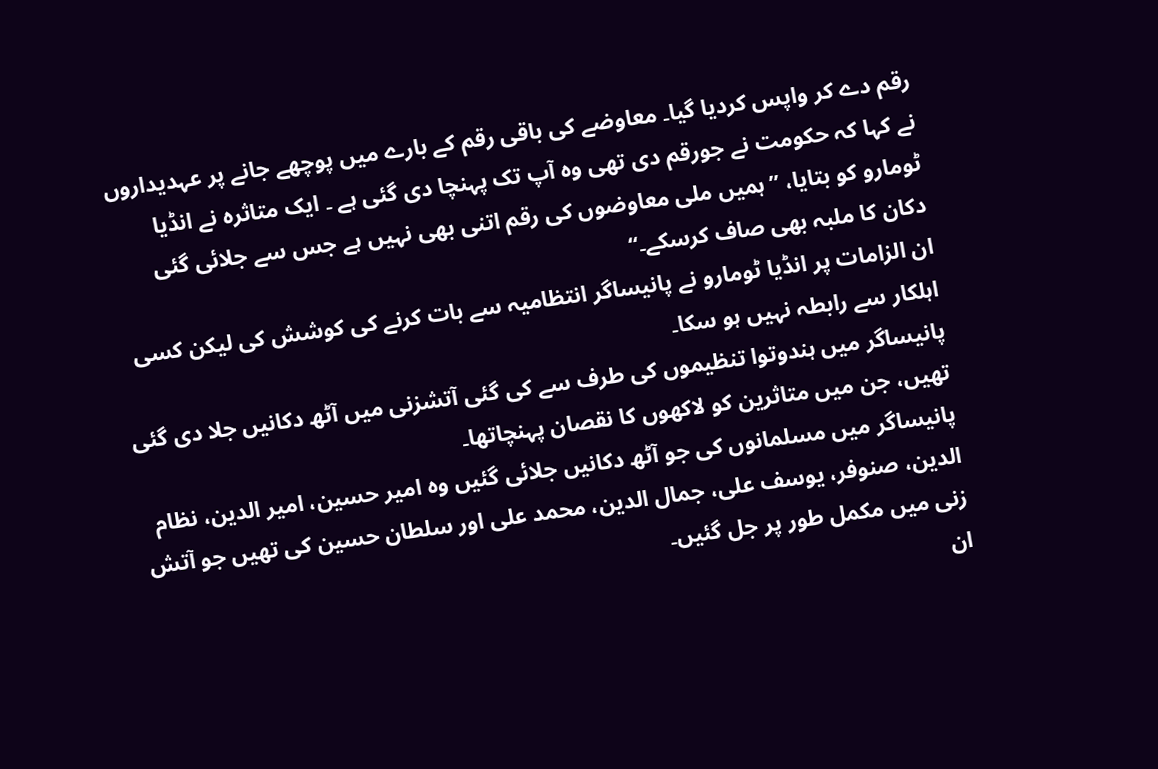رقم دے کر واپس کردیا گیا۔ معاوضے کی باقی رقم کے بارے میں پوچھے جانے پر عہدیداروں نے کہا کہ حکومت نے جورقم دی تھی وہ آپ تک پہنچا دی گئی ہے ۔ ایک متاثرہ نے انڈیا ٹومارو کو بتایا، ’’ہمیں ملی معاوضوں کی رقم اتنی بھی نہیں ہے جس سے جلائی گئی دکان کا ملبہ بھی صاف کرسکے۔‘‘
ان الزامات پر انڈیا ٹومارو نے پانیساگر انتظامیہ سے بات کرنے کی کوشش کی لیکن کسی اہلکار سے رابطہ نہیں ہو سکا۔
پانیساگر میں ہندوتوا تنظیموں کی طرف سے کی گئی آتشزنی میں آٹھ دکانیں جلا دی گئی تھیں، جن میں متاثرین کو لاکھوں کا نقصان پہنچاتھا۔
پانیساگر میں مسلمانوں کی جو آٹھ دکانیں جلائی گئیں وہ امیر حسین، امیر الدین، نظام الدین، صنوفر، یوسف علی، جمال الدین، محمد علی اور سلطان حسین کی تھیں جو آتش زنی میں مکمل طور پر جل گئیں۔
ان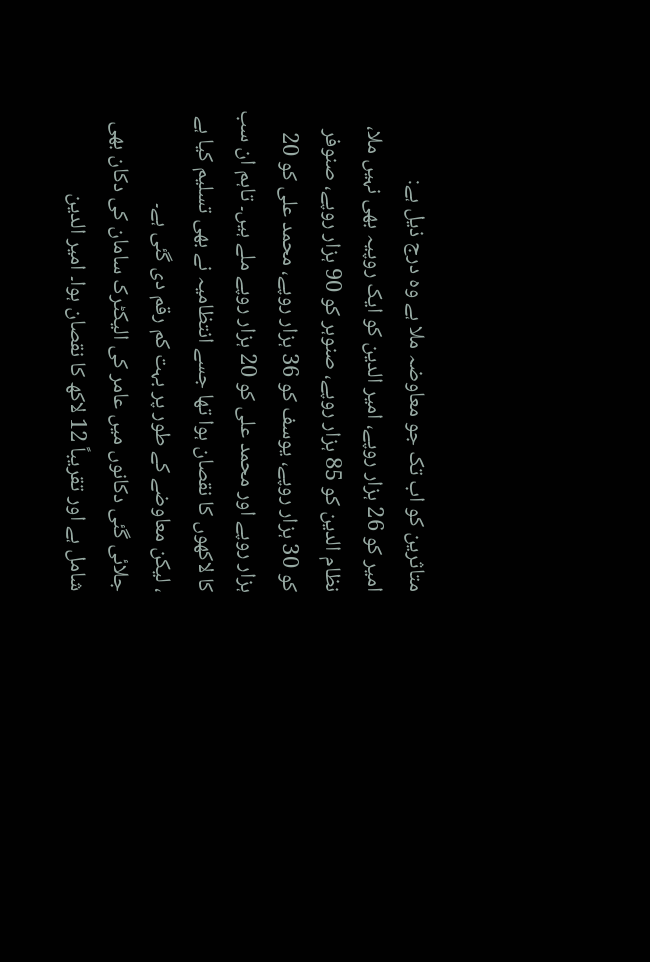متاثرین کو اب تک جو معاوضہ ملا ہے وہ درج ذیل ہے:
امیر کو 26 ہزار روپے، امیر الدین کو ایک روپیہ بھی نہیں ملا، نظام الدین کو 85 ہزار روپے، صنوہر کو 90 ہزار روپے، صنوفر کو 30 ہزار روپے، یوسف کو 36 ہزار روپے، محمد علی کو 20 ہزار روپے اور محمد علی کو 20 ہزار روپے ملے ہیں۔ تاہم ان سب کا لاکھوں کا نقصان ہوا تھا جسے انتظامیہ نے بھی تسلیم کیا ہے ، لیکن معاوضے کے طور پر بہت کم رقم دی گئی ہے۔
جلائی گئی دکانوں میں عامر کی الیکٹرک سامان کی دکان بھی شامل ہے اور تقریباً 12 لاکھ کا نقصان ہوا۔ امیر الدین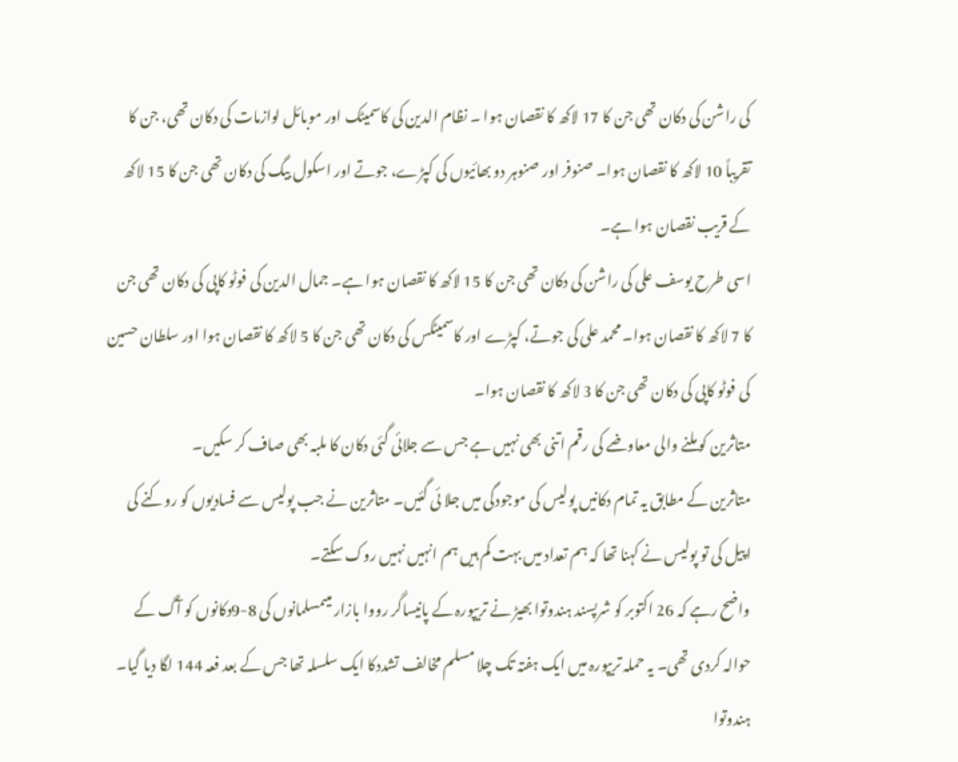کی راشن کی دکان تھی جن کا 17 لاکھ کا نقصان ہوا ۔ نظام الدین کی کاسمیٹک اور موبائل لوازمات کی دکان تھی، جن کا تقریباً 10 لاکھ کا نقصان ہوا۔ صنوفر اور صنوہر دو بھائیوں کی کپڑے، جوتے اور اسکول بیگ کی دکان تھی جن کا 15 لاکھ کے قریب نقصان ہوا ہے۔
اسی طرح یوسف علی کی راشن کی دکان تھی جن کا 15 لاکھ کا نقصان ہوا ہے۔ جمال الدین کی فوٹو کاپی کی دکان تھی جن کا 7 لاکھ کا نقصان ہوا۔ محمد علی کی جوتے، کپڑے اور کاسمیٹکس کی دکان تھی جن کا 5 لاکھ کا نقصان ہوا اور سلطان حسین کی فوٹو کاپی کی دکان تھی جن کا 3 لاکھ کا نقصان ہوا۔
متاثرین کو ملنے والی معاوضے کی رقم اتنی بھی نہیں ہے جس سے جلائی گئی دکان کا ملبہ بھی صاف کر سکیں۔
متاثرین کے مطابق یہ تمام دکانیں پولیس کی موجودگی میں جلا ئی گئیں۔ متاثرین نے جب پولیس سے فسادیوں کو روکنے کی اپیل کی تو پولیس نے کہنا تھا کہ ہم تعداد میں بہت کم ہیں ہم انہیں نہیں روک سکتے۔
واضح رہے کہ 26 اکتوبر کو شرپسند ہندوتوا بھیڑ نے تریپورہ کے پانیساگر رووا بازار میںمسلمانوں کی 8-9دکانوں کو آگ کے حوالہ کردی تھی۔ یہ حملہ تریپورہ میں ایک ہفتہ تک چلا مسلم مخالف تشددکا ایک سلسلہ تھا جس کے بعد فعہ 144 لگا دیا گیا۔
ہندوتوا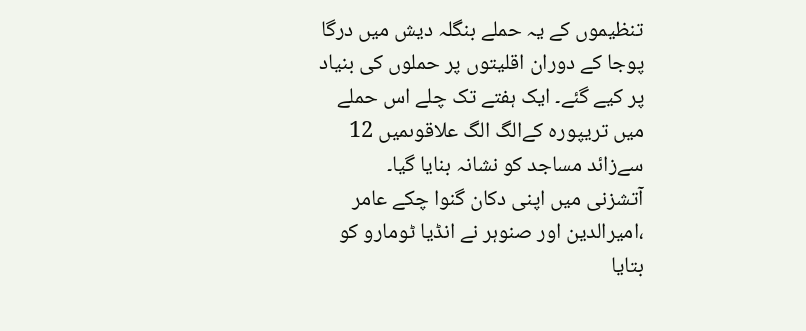تنظیموں کے یہ حملے بنگلہ دیش میں درگا پوجا کے دوران اقلیتوں پر حملوں کی بنیاد پر کیے گئے۔ ایک ہفتے تک چلے اس حملے میں تریپورہ کےالگ الگ علاقوںمیں 12 سےزائد مساجد کو نشانہ بنایا گیا۔
آتشزنی میں اپنی دکان گنوا چکے عامر ،امیرالدین اور صنوہر نے انڈیا ٹومارو کو بتایا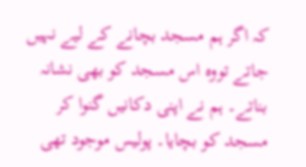کہ اگر ہم مسجد بچانے کے لیے نہیں جاتے تووہ اس مسجد کو بھی نشانہ بناتے۔ ہم نے اپنی دکانیں گنوا کر مسجد کو بچایا۔ پولیس موجود تھی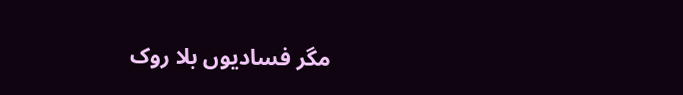مگر فسادیوں بلا روک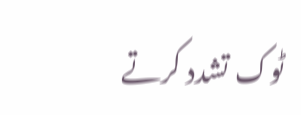ٹوک تشدد کرتے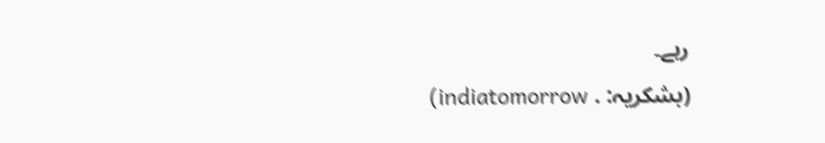رہے۔
(بشکریہ: . indiatomorrow)